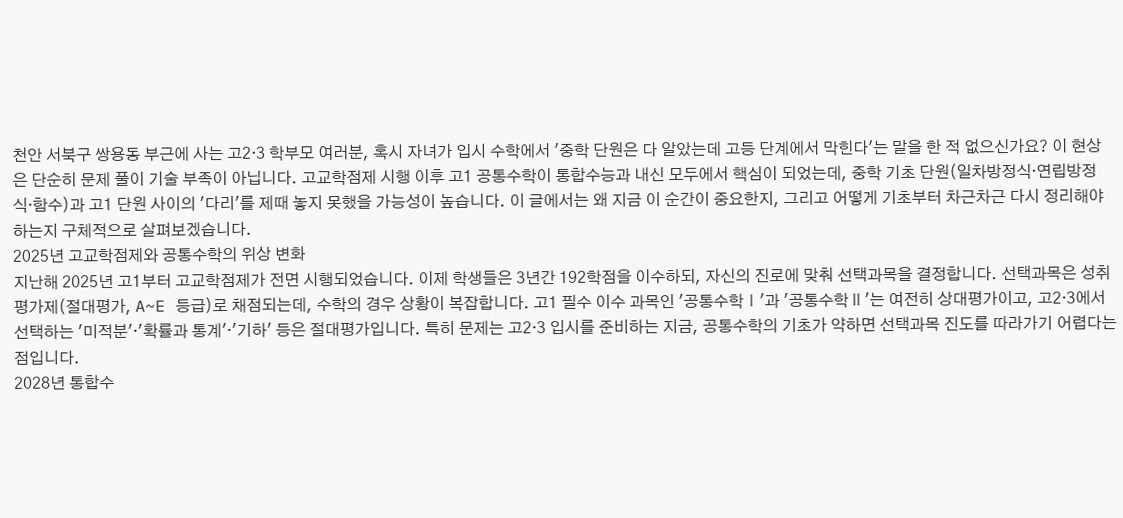천안 서북구 쌍용동 부근에 사는 고2·3 학부모 여러분, 혹시 자녀가 입시 수학에서 '중학 단원은 다 알았는데 고등 단계에서 막힌다'는 말을 한 적 없으신가요? 이 현상은 단순히 문제 풀이 기술 부족이 아닙니다. 고교학점제 시행 이후 고1 공통수학이 통합수능과 내신 모두에서 핵심이 되었는데, 중학 기초 단원(일차방정식·연립방정식·함수)과 고1 단원 사이의 '다리'를 제때 놓지 못했을 가능성이 높습니다. 이 글에서는 왜 지금 이 순간이 중요한지, 그리고 어떻게 기초부터 차근차근 다시 정리해야 하는지 구체적으로 살펴보겠습니다.
2025년 고교학점제와 공통수학의 위상 변화
지난해 2025년 고1부터 고교학점제가 전면 시행되었습니다. 이제 학생들은 3년간 192학점을 이수하되, 자신의 진로에 맞춰 선택과목을 결정합니다. 선택과목은 성취평가제(절대평가, A~E 등급)로 채점되는데, 수학의 경우 상황이 복잡합니다. 고1 필수 이수 과목인 '공통수학Ⅰ'과 '공통수학Ⅱ'는 여전히 상대평가이고, 고2·3에서 선택하는 '미적분'·'확률과 통계'·'기하' 등은 절대평가입니다. 특히 문제는 고2·3 입시를 준비하는 지금, 공통수학의 기초가 약하면 선택과목 진도를 따라가기 어렵다는 점입니다.
2028년 통합수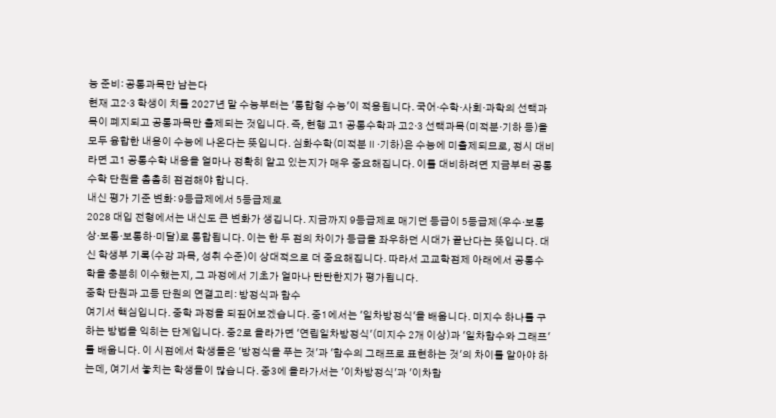능 준비: 공통과목만 남는다
현재 고2·3 학생이 치를 2027년 말 수능부터는 '통합형 수능'이 적용됩니다. 국어·수학·사회·과학의 선택과목이 폐지되고 공통과목만 출제되는 것입니다. 즉, 현행 고1 공통수학과 고2·3 선택과목(미적분·기하 등)을 모두 융합한 내용이 수능에 나온다는 뜻입니다. 심화수학(미적분Ⅱ·기하)은 수능에 미출제되므로, 정시 대비라면 고1 공통수학 내용을 얼마나 정확히 알고 있는지가 매우 중요해집니다. 이를 대비하려면 지금부터 공통수학 단원을 촘촘히 점검해야 합니다.
내신 평가 기준 변화: 9등급제에서 5등급제로
2028 대입 전형에서는 내신도 큰 변화가 생깁니다. 지금까지 9등급제로 매기던 등급이 5등급제(우수·보통상·보통·보통하·미달)로 통합됩니다. 이는 한 두 점의 차이가 등급을 좌우하던 시대가 끝난다는 뜻입니다. 대신 학생부 기록(수강 과목, 성취 수준)이 상대적으로 더 중요해집니다. 따라서 고교학점제 아래에서 공통수학을 충분히 이수했는지, 그 과정에서 기초가 얼마나 탄탄한지가 평가됩니다.
중학 단원과 고등 단원의 연결고리: 방정식과 함수
여기서 핵심입니다. 중학 과정을 되짚어보겠습니다. 중1에서는 '일차방정식'을 배웁니다. 미지수 하나를 구하는 방법을 익히는 단계입니다. 중2로 올라가면 '연립일차방정식'(미지수 2개 이상)과 '일차함수와 그래프'를 배웁니다. 이 시점에서 학생들은 '방정식을 푸는 것'과 '함수의 그래프로 표현하는 것'의 차이를 알아야 하는데, 여기서 놓치는 학생들이 많습니다. 중3에 올라가서는 '이차방정식'과 '이차함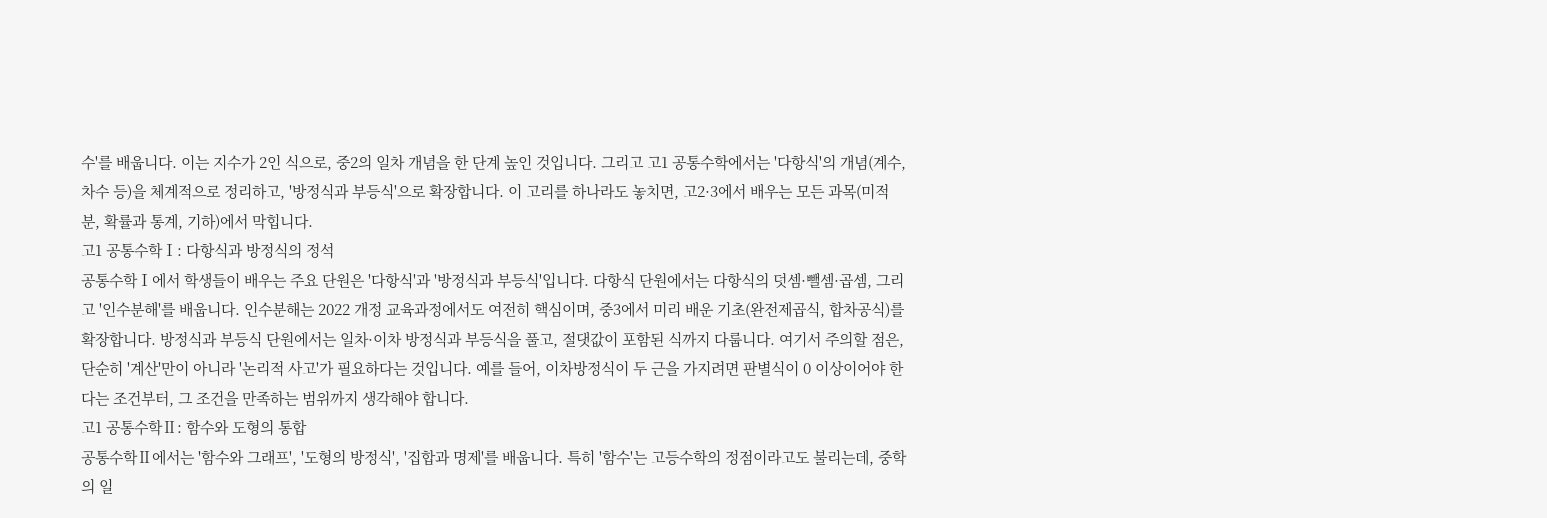수'를 배웁니다. 이는 지수가 2인 식으로, 중2의 일차 개념을 한 단계 높인 것입니다. 그리고 고1 공통수학에서는 '다항식'의 개념(계수, 차수 등)을 체계적으로 정리하고, '방정식과 부등식'으로 확장합니다. 이 고리를 하나라도 놓치면, 고2·3에서 배우는 모든 과목(미적분, 확률과 통계, 기하)에서 막힙니다.
고1 공통수학Ⅰ: 다항식과 방정식의 정석
공통수학Ⅰ에서 학생들이 배우는 주요 단원은 '다항식'과 '방정식과 부등식'입니다. 다항식 단원에서는 다항식의 덧셈·뺄셈·곱셈, 그리고 '인수분해'를 배웁니다. 인수분해는 2022 개정 교육과정에서도 여전히 핵심이며, 중3에서 미리 배운 기초(완전제곱식, 합차공식)를 확장합니다. 방정식과 부등식 단원에서는 일차·이차 방정식과 부등식을 풀고, 절댓값이 포함된 식까지 다룹니다. 여기서 주의할 점은, 단순히 '계산'만이 아니라 '논리적 사고'가 필요하다는 것입니다. 예를 들어, 이차방정식이 두 근을 가지려면 판별식이 0 이상이어야 한다는 조건부터, 그 조건을 만족하는 범위까지 생각해야 합니다.
고1 공통수학Ⅱ: 함수와 도형의 통합
공통수학Ⅱ에서는 '함수와 그래프', '도형의 방정식', '집합과 명제'를 배웁니다. 특히 '함수'는 고등수학의 정점이라고도 불리는데, 중학의 일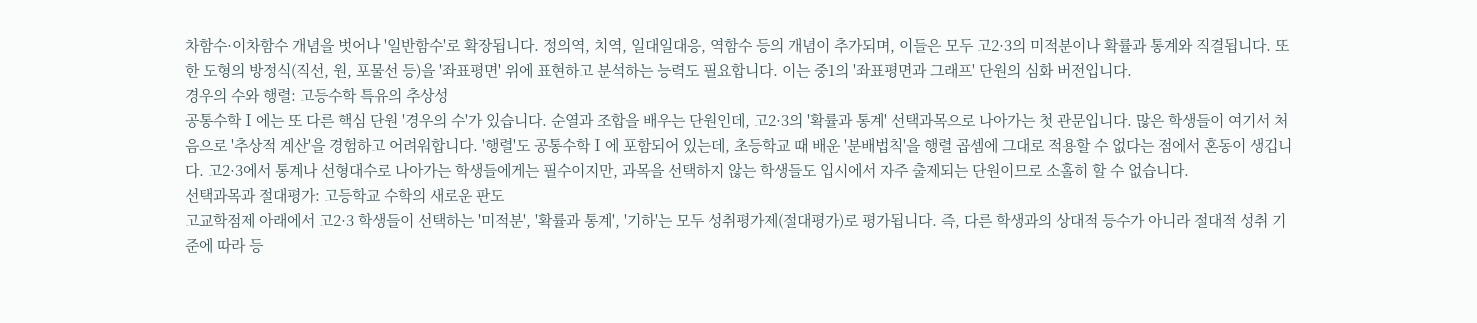차함수·이차함수 개념을 벗어나 '일반함수'로 확장됩니다. 정의역, 치역, 일대일대응, 역함수 등의 개념이 추가되며, 이들은 모두 고2·3의 미적분이나 확률과 통계와 직결됩니다. 또한 도형의 방정식(직선, 원, 포물선 등)을 '좌표평면' 위에 표현하고 분석하는 능력도 필요합니다. 이는 중1의 '좌표평면과 그래프' 단원의 심화 버전입니다.
경우의 수와 행렬: 고등수학 특유의 추상성
공통수학Ⅰ에는 또 다른 핵심 단원 '경우의 수'가 있습니다. 순열과 조합을 배우는 단원인데, 고2·3의 '확률과 통계' 선택과목으로 나아가는 첫 관문입니다. 많은 학생들이 여기서 처음으로 '추상적 계산'을 경험하고 어려워합니다. '행렬'도 공통수학Ⅰ에 포함되어 있는데, 초등학교 때 배운 '분배법칙'을 행렬 곱셈에 그대로 적용할 수 없다는 점에서 혼동이 생깁니다. 고2·3에서 통계나 선형대수로 나아가는 학생들에게는 필수이지만, 과목을 선택하지 않는 학생들도 입시에서 자주 출제되는 단원이므로 소홀히 할 수 없습니다.
선택과목과 절대평가: 고등학교 수학의 새로운 판도
고교학점제 아래에서 고2·3 학생들이 선택하는 '미적분', '확률과 통계', '기하'는 모두 성취평가제(절대평가)로 평가됩니다. 즉, 다른 학생과의 상대적 등수가 아니라 절대적 성취 기준에 따라 등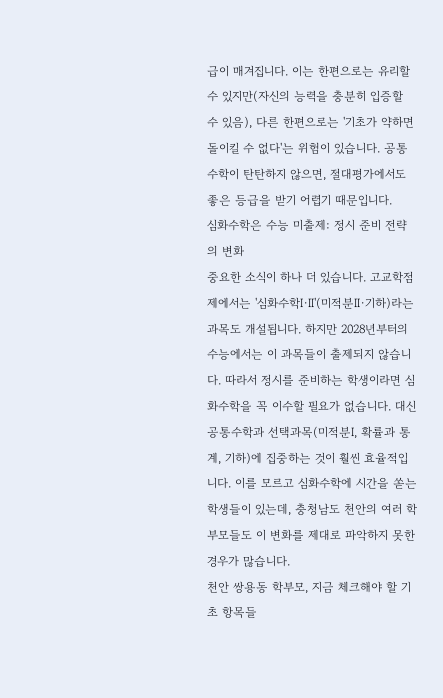급이 매겨집니다. 이는 한편으로는 유리할 수 있지만(자신의 능력을 충분히 입증할 수 있음), 다른 한편으로는 '기초가 약하면 돌이킬 수 없다'는 위험이 있습니다. 공통수학이 탄탄하지 않으면, 절대평가에서도 좋은 등급을 받기 어렵기 때문입니다.
심화수학은 수능 미출제: 정시 준비 전략의 변화
중요한 소식이 하나 더 있습니다. 고교학점제에서는 '심화수학Ⅰ·Ⅱ'(미적분Ⅱ·기하)라는 과목도 개설됩니다. 하지만 2028년부터의 수능에서는 이 과목들이 출제되지 않습니다. 따라서 정시를 준비하는 학생이라면 심화수학을 꼭 이수할 필요가 없습니다. 대신 공통수학과 선택과목(미적분Ⅰ, 확률과 통계, 기하)에 집중하는 것이 훨씬 효율적입니다. 이를 모르고 심화수학에 시간을 쏟는 학생들이 있는데, 충청남도 천안의 여러 학부모들도 이 변화를 제대로 파악하지 못한 경우가 많습니다.
천안 쌍용동 학부모, 지금 체크해야 할 기초 항목들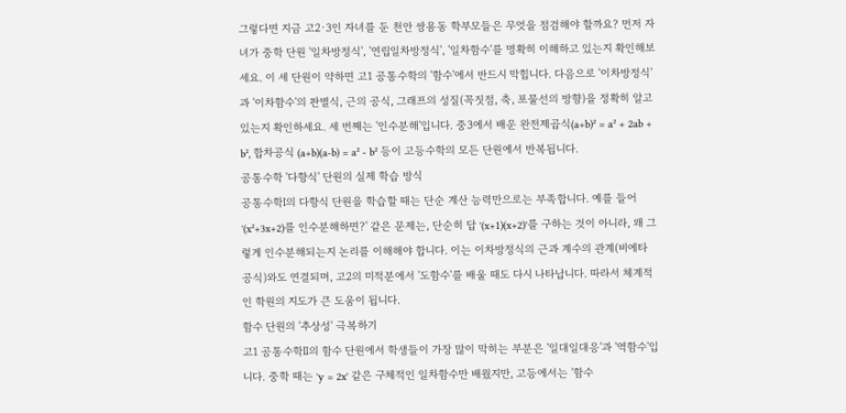그렇다면 지금 고2·3인 자녀를 둔 천안 쌍용동 학부모들은 무엇을 점검해야 할까요? 먼저 자녀가 중학 단원 '일차방정식', '연립일차방정식', '일차함수'를 명확히 이해하고 있는지 확인해보세요. 이 세 단원이 약하면 고1 공통수학의 '함수'에서 반드시 막힙니다. 다음으로 '이차방정식'과 '이차함수'의 판별식, 근의 공식, 그래프의 성질(꼭짓점, 축, 포물선의 방향)을 정확히 알고 있는지 확인하세요. 세 번째는 '인수분해'입니다. 중3에서 배운 완전제곱식(a+b)² = a² + 2ab + b², 합차공식 (a+b)(a-b) = a² - b² 등이 고등수학의 모든 단원에서 반복됩니다.
공통수학 '다항식' 단원의 실제 학습 방식
공통수학Ⅰ의 다항식 단원을 학습할 때는 단순 계산 능력만으로는 부족합니다. 예를 들어 '(x²+3x+2)를 인수분해하면?' 같은 문제는, 단순히 답 '(x+1)(x+2)'를 구하는 것이 아니라, 왜 그렇게 인수분해되는지 논리를 이해해야 합니다. 이는 이차방정식의 근과 계수의 관계(비에타 공식)와도 연결되며, 고2의 미적분에서 '도함수'를 배울 때도 다시 나타납니다. 따라서 체계적인 학원의 지도가 큰 도움이 됩니다.
함수 단원의 '추상성' 극복하기
고1 공통수학Ⅱ의 함수 단원에서 학생들이 가장 많이 막히는 부분은 '일대일대응'과 '역함수'입니다. 중학 때는 'y = 2x' 같은 구체적인 일차함수만 배웠지만, 고등에서는 '함수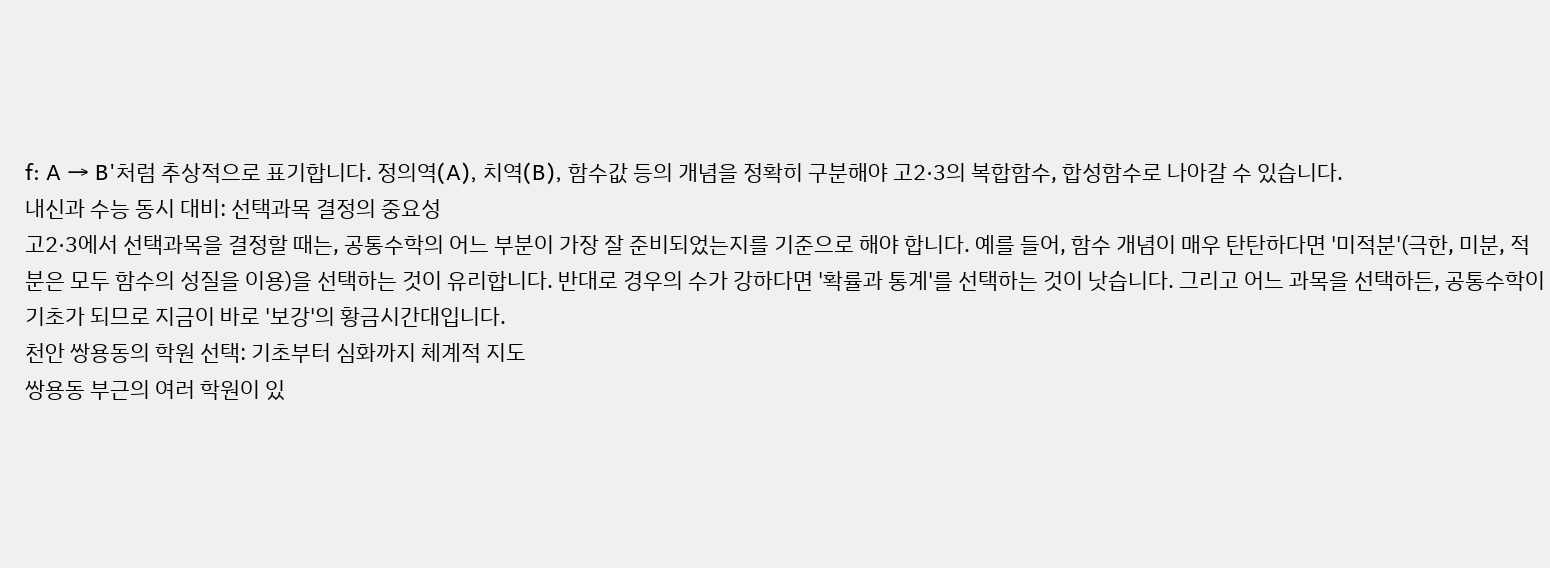f: A → B'처럼 추상적으로 표기합니다. 정의역(A), 치역(B), 함수값 등의 개념을 정확히 구분해야 고2·3의 복합함수, 합성함수로 나아갈 수 있습니다.
내신과 수능 동시 대비: 선택과목 결정의 중요성
고2·3에서 선택과목을 결정할 때는, 공통수학의 어느 부분이 가장 잘 준비되었는지를 기준으로 해야 합니다. 예를 들어, 함수 개념이 매우 탄탄하다면 '미적분'(극한, 미분, 적분은 모두 함수의 성질을 이용)을 선택하는 것이 유리합니다. 반대로 경우의 수가 강하다면 '확률과 통계'를 선택하는 것이 낫습니다. 그리고 어느 과목을 선택하든, 공통수학이 기초가 되므로 지금이 바로 '보강'의 황금시간대입니다.
천안 쌍용동의 학원 선택: 기초부터 심화까지 체계적 지도
쌍용동 부근의 여러 학원이 있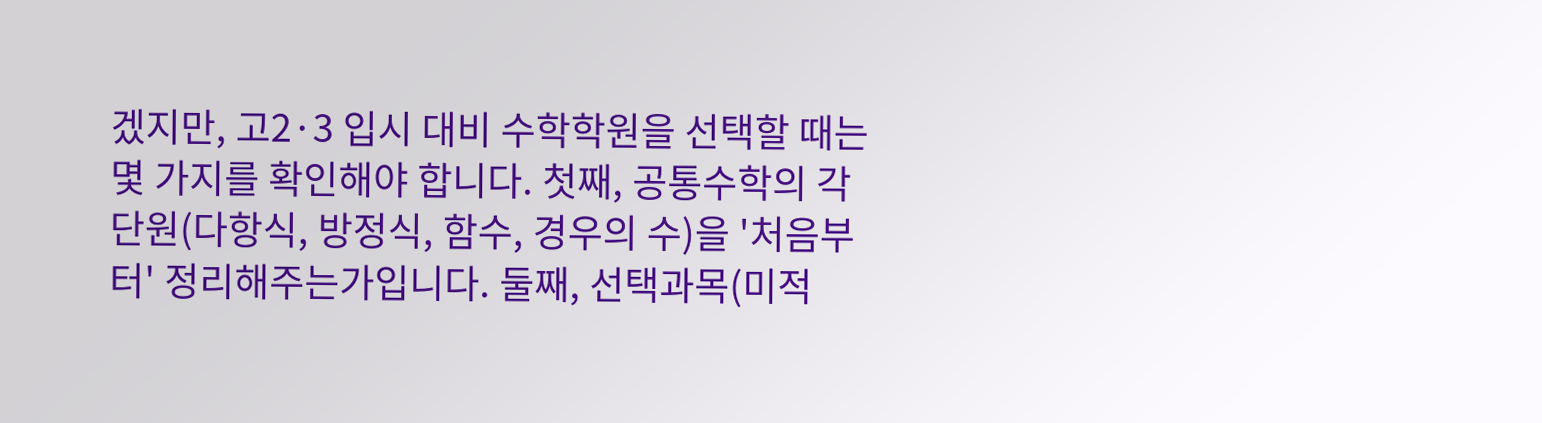겠지만, 고2·3 입시 대비 수학학원을 선택할 때는 몇 가지를 확인해야 합니다. 첫째, 공통수학의 각 단원(다항식, 방정식, 함수, 경우의 수)을 '처음부터' 정리해주는가입니다. 둘째, 선택과목(미적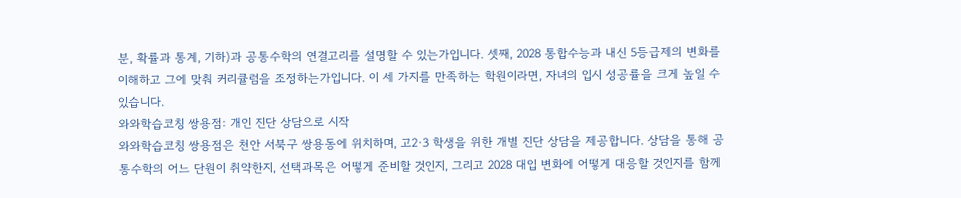분, 확률과 통계, 기하)과 공통수학의 연결고리를 설명할 수 있는가입니다. 셋째, 2028 통합수능과 내신 5등급제의 변화를 이해하고 그에 맞춰 커리큘럼을 조정하는가입니다. 이 세 가지를 만족하는 학원이라면, 자녀의 입시 성공률을 크게 높일 수 있습니다.
와와학습코칭 쌍용점: 개인 진단 상담으로 시작
와와학습코칭 쌍용점은 천안 서북구 쌍용동에 위치하며, 고2·3 학생을 위한 개별 진단 상담을 제공합니다. 상담을 통해 공통수학의 어느 단원이 취약한지, 선택과목은 어떻게 준비할 것인지, 그리고 2028 대입 변화에 어떻게 대응할 것인지를 함께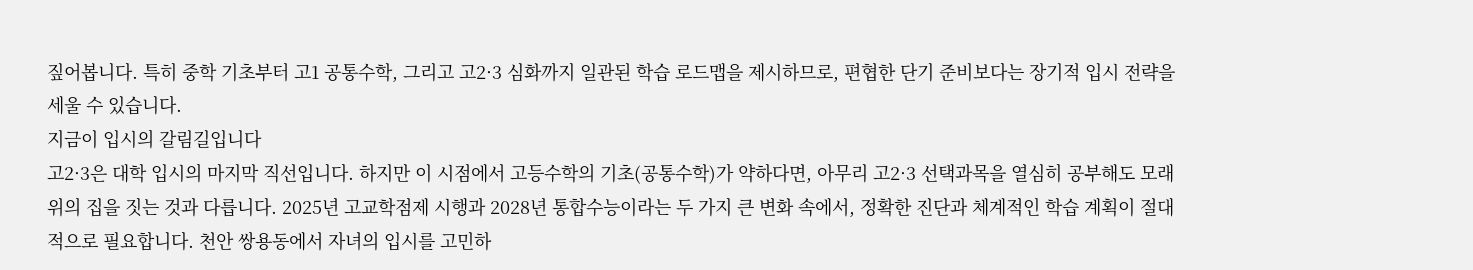짚어봅니다. 특히 중학 기초부터 고1 공통수학, 그리고 고2·3 심화까지 일관된 학습 로드맵을 제시하므로, 편협한 단기 준비보다는 장기적 입시 전략을 세울 수 있습니다.
지금이 입시의 갈림길입니다
고2·3은 대학 입시의 마지막 직선입니다. 하지만 이 시점에서 고등수학의 기초(공통수학)가 약하다면, 아무리 고2·3 선택과목을 열심히 공부해도 모래 위의 집을 짓는 것과 다릅니다. 2025년 고교학점제 시행과 2028년 통합수능이라는 두 가지 큰 변화 속에서, 정확한 진단과 체계적인 학습 계획이 절대적으로 필요합니다. 천안 쌍용동에서 자녀의 입시를 고민하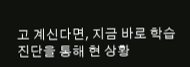고 계신다면, 지금 바로 학습 진단을 통해 현 상황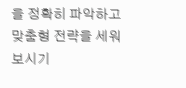을 정확히 파악하고 맞춤형 전략을 세워보시기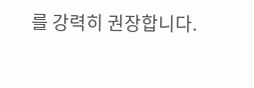를 강력히 권장합니다.